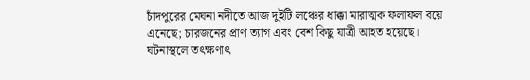চাঁদপুরের মেঘনা নদীতে আজ দুইটি লঞ্চের ধাক্কা মারাত্মক ফলাফল বয়ে এনেছে; চারজনের প্রাণ ত্যাগ এবং বেশ কিছু যাত্রী আহত হয়েছে। ঘটনাস্থলে তৎক্ষণাৎ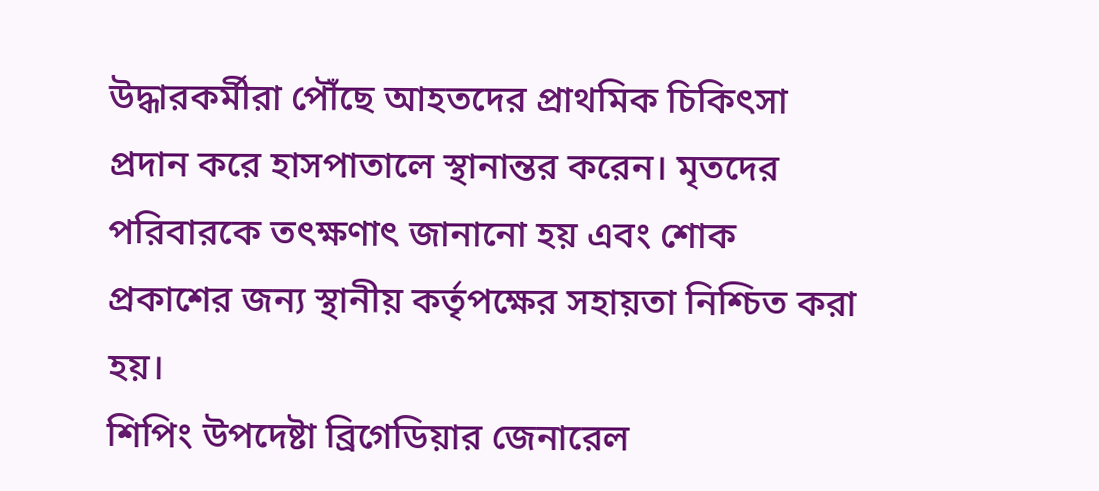উদ্ধারকর্মীরা পৌঁছে আহতদের প্রাথমিক চিকিৎসা প্রদান করে হাসপাতালে স্থানান্তর করেন। মৃতদের পরিবারকে তৎক্ষণাৎ জানানো হয় এবং শোক প্রকাশের জন্য স্থানীয় কর্তৃপক্ষের সহায়তা নিশ্চিত করা হয়।
শিপিং উপদেষ্টা ব্রিগেডিয়ার জেনারেল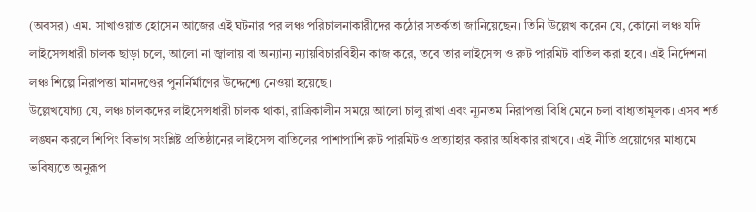(অবসর) এম. সাখাওয়াত হোসেন আজের এই ঘটনার পর লঞ্চ পরিচালনাকারীদের কঠোর সতর্কতা জানিয়েছেন। তিনি উল্লেখ করেন যে, কোনো লঞ্চ যদি লাইসেন্সধারী চালক ছাড়া চলে, আলো না জ্বালায় বা অন্যান্য ন্যায়বিচারবিহীন কাজ করে, তবে তার লাইসেন্স ও রুট পারমিট বাতিল করা হবে। এই নির্দেশনা লঞ্চ শিল্পে নিরাপত্তা মানদণ্ডের পুনর্নির্মাণের উদ্দেশ্যে নেওয়া হয়েছে।
উল্লেখযোগ্য যে, লঞ্চ চালকদের লাইসেন্সধারী চালক থাকা, রাত্রিকালীন সময়ে আলো চালু রাখা এবং ন্যূনতম নিরাপত্তা বিধি মেনে চলা বাধ্যতামূলক। এসব শর্ত লঙ্ঘন করলে শিপিং বিভাগ সংশ্লিষ্ট প্রতিষ্ঠানের লাইসেন্স বাতিলের পাশাপাশি রুট পারমিটও প্রত্যাহার করার অধিকার রাখবে। এই নীতি প্রয়োগের মাধ্যমে ভবিষ্যতে অনুরূপ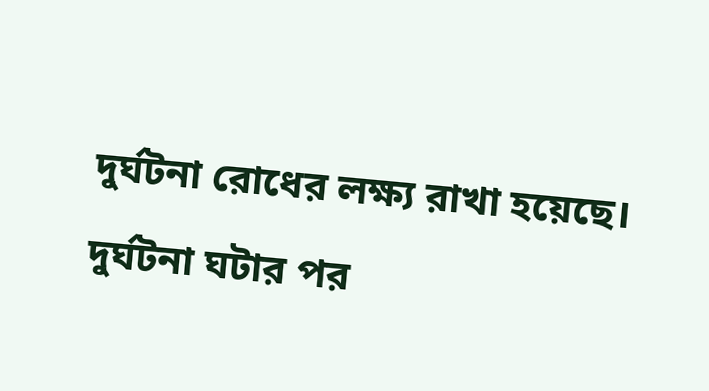দুর্ঘটনা রোধের লক্ষ্য রাখা হয়েছে।
দুর্ঘটনা ঘটার পর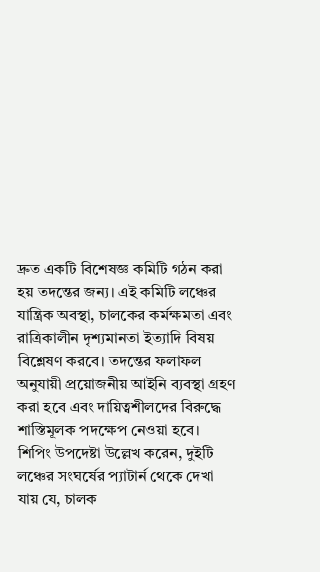দ্রুত একটি বিশেষজ্ঞ কমিটি গঠন করা হয় তদন্তের জন্য। এই কমিটি লঞ্চের যান্ত্রিক অবস্থা, চালকের কর্মক্ষমতা এবং রাত্রিকালীন দৃশ্যমানতা ইত্যাদি বিষয় বিশ্লেষণ করবে। তদন্তের ফলাফল অনুযায়ী প্রয়োজনীয় আইনি ব্যবস্থা গ্রহণ করা হবে এবং দায়িত্বশীলদের বিরুদ্ধে শাস্তিমূলক পদক্ষেপ নেওয়া হবে।
শিপিং উপদেষ্টা উল্লেখ করেন, দুইটি লঞ্চের সংঘর্ষের প্যাটার্ন থেকে দেখা যায় যে, চালক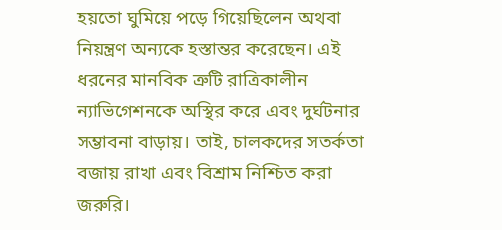হয়তো ঘুমিয়ে পড়ে গিয়েছিলেন অথবা নিয়ন্ত্রণ অন্যকে হস্তান্তর করেছেন। এই ধরনের মানবিক ত্রুটি রাত্রিকালীন ন্যাভিগেশনকে অস্থির করে এবং দুর্ঘটনার সম্ভাবনা বাড়ায়। তাই, চালকদের সতর্কতা বজায় রাখা এবং বিশ্রাম নিশ্চিত করা জরুরি।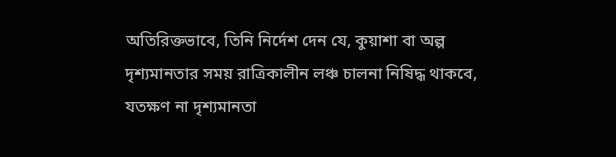অতিরিক্তভাবে, তিনি নির্দেশ দেন যে, কুয়াশা বা অল্প দৃশ্যমানতার সময় রাত্রিকালীন লঞ্চ চালনা নিষিদ্ধ থাকবে, যতক্ষণ না দৃশ্যমানতা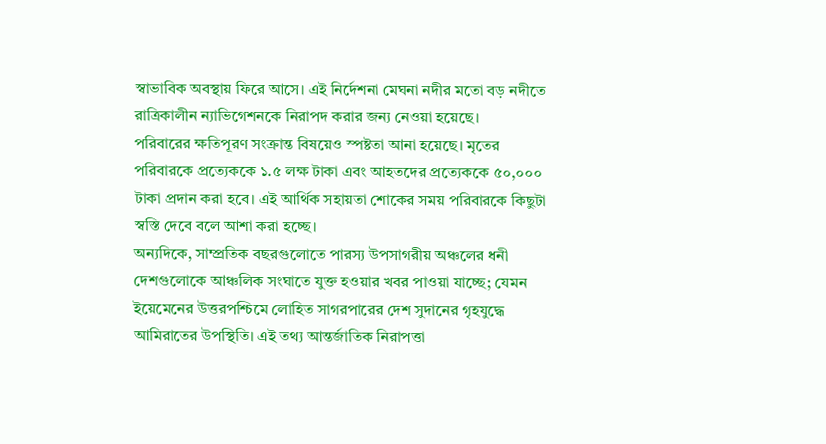স্বাভাবিক অবস্থায় ফিরে আসে। এই নির্দেশনা মেঘনা নদীর মতো বড় নদীতে রাত্রিকালীন ন্যাভিগেশনকে নিরাপদ করার জন্য নেওয়া হয়েছে।
পরিবারের ক্ষতিপূরণ সংক্রান্ত বিষয়েও স্পষ্টতা আনা হয়েছে। মৃতের পরিবারকে প্রত্যেককে ১.৫ লক্ষ টাকা এবং আহতদের প্রত্যেককে ৫০,০০০ টাকা প্রদান করা হবে। এই আর্থিক সহায়তা শোকের সময় পরিবারকে কিছুটা স্বস্তি দেবে বলে আশা করা হচ্ছে।
অন্যদিকে, সাম্প্রতিক বছরগুলোতে পারস্য উপসাগরীয় অঞ্চলের ধনী দেশগুলোকে আঞ্চলিক সংঘাতে যুক্ত হওয়ার খবর পাওয়া যাচ্ছে; যেমন ইয়েমেনের উত্তরপশ্চিমে লোহিত সাগরপারের দেশ সুদানের গৃহযুদ্ধে আমিরাতের উপস্থিতি। এই তথ্য আন্তর্জাতিক নিরাপত্তা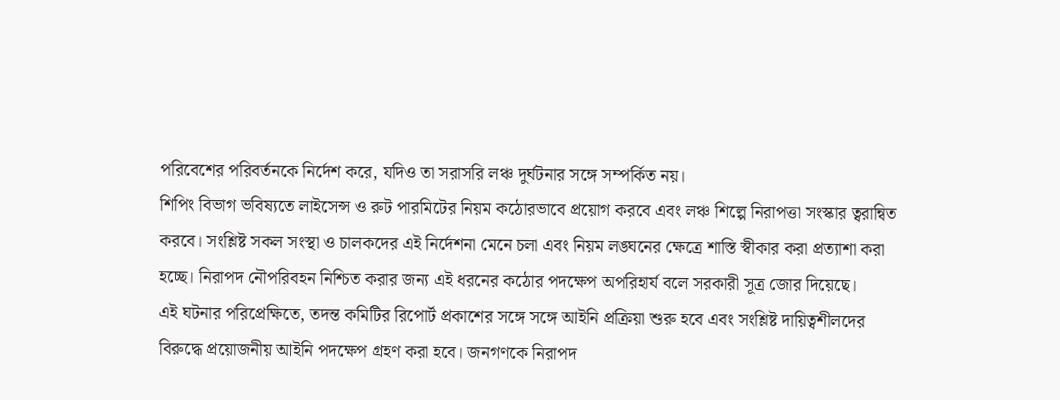পরিবেশের পরিবর্তনকে নির্দেশ করে, যদিও তা সরাসরি লঞ্চ দুর্ঘটনার সঙ্গে সম্পর্কিত নয়।
শিপিং বিভাগ ভবিষ্যতে লাইসেন্স ও রুট পারমিটের নিয়ম কঠোরভাবে প্রয়োগ করবে এবং লঞ্চ শিল্পে নিরাপত্তা সংস্কার ত্বরান্বিত করবে। সংশ্লিষ্ট সকল সংস্থা ও চালকদের এই নির্দেশনা মেনে চলা এবং নিয়ম লঙ্ঘনের ক্ষেত্রে শাস্তি স্বীকার করা প্রত্যাশা করা হচ্ছে। নিরাপদ নৌপরিবহন নিশ্চিত করার জন্য এই ধরনের কঠোর পদক্ষেপ অপরিহার্য বলে সরকারী সূত্র জোর দিয়েছে।
এই ঘটনার পরিপ্রেক্ষিতে, তদন্ত কমিটির রিপোর্ট প্রকাশের সঙ্গে সঙ্গে আইনি প্রক্রিয়া শুরু হবে এবং সংশ্লিষ্ট দায়িত্বশীলদের বিরুদ্ধে প্রয়োজনীয় আইনি পদক্ষেপ গ্রহণ করা হবে। জনগণকে নিরাপদ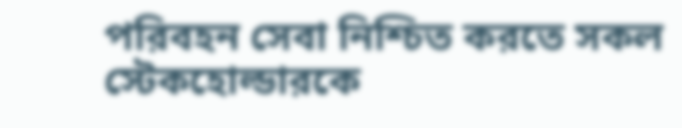পরিবহন সেবা নিশ্চিত করতে সকল স্টেকহোল্ডারকে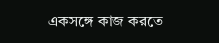একসঙ্গে কাজ করতে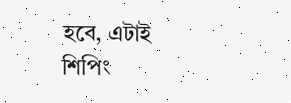হবে, এটাই শিপিং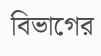বিভাগের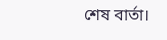শেষ বার্তা।